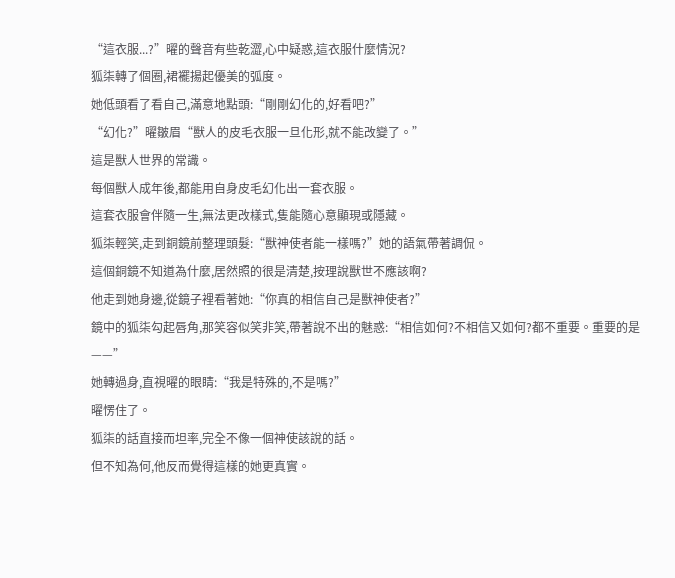“這衣服...?”曜的聲音有些乾澀,心中疑惑,這衣服什麼情況?
狐柒轉了個圈,裙襬揚起優美的弧度。
她低頭看了看自己,滿意地點頭:“剛剛幻化的,好看吧?”
“幻化?”曜皺眉“獸人的皮毛衣服一旦化形,就不能改變了。”
這是獸人世界的常識。
每個獸人成年後,都能用自身皮毛幻化出一套衣服。
這套衣服會伴隨一生,無法更改樣式,隻能隨心意顯現或隱藏。
狐柒輕笑,走到銅鏡前整理頭髮:“獸神使者能一樣嗎?”她的語氣帶著調侃。
這個銅鏡不知道為什麼,居然照的很是清楚,按理說獸世不應該啊?
他走到她身邊,從鏡子裡看著她:“你真的相信自己是獸神使者?”
鏡中的狐柒勾起唇角,那笑容似笑非笑,帶著說不出的魅惑:“相信如何?不相信又如何?都不重要。重要的是——”
她轉過身,直視曜的眼睛:“我是特殊的,不是嗎?”
曜愣住了。
狐柒的話直接而坦率,完全不像一個神使該說的話。
但不知為何,他反而覺得這樣的她更真實。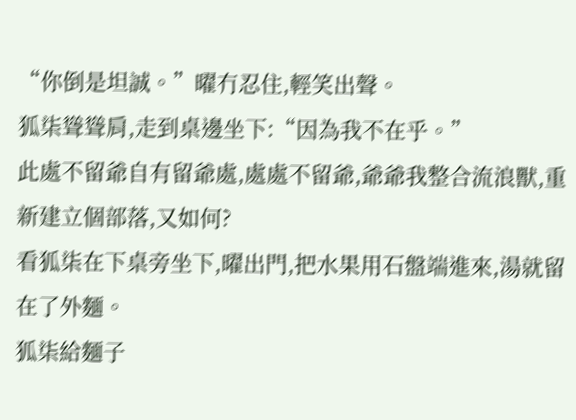“你倒是坦誠。”曜冇忍住,輕笑出聲。
狐柒聳聳肩,走到桌邊坐下:“因為我不在乎。”
此處不留爺自有留爺處,處處不留爺,爺爺我整合流浪獸,重新建立個部落,又如何?
看狐柒在下桌旁坐下,曜出門,把水果用石盤端進來,湯就留在了外麵。
狐柒給麵子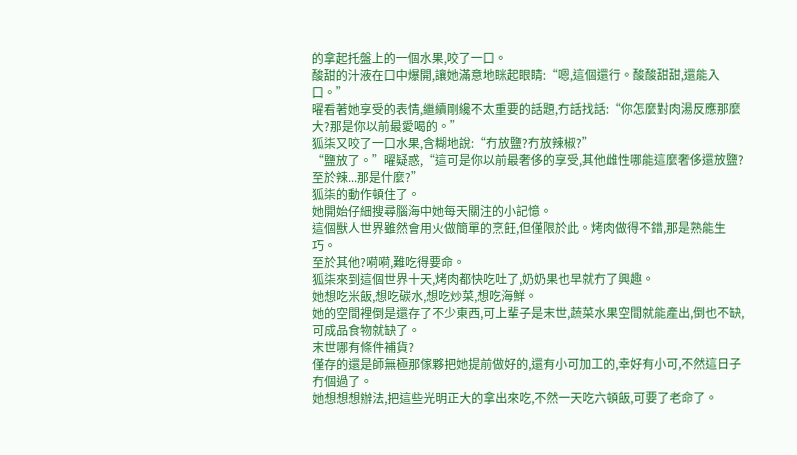的拿起托盤上的一個水果,咬了一口。
酸甜的汁液在口中爆開,讓她滿意地眯起眼睛:“嗯,這個還行。酸酸甜甜,還能入口。”
曜看著她享受的表情,繼續剛纔不太重要的話題,冇話找話:“你怎麼對肉湯反應那麼大?那是你以前最愛喝的。”
狐柒又咬了一口水果,含糊地說:“冇放鹽?冇放辣椒?”
“鹽放了。”曜疑惑,“這可是你以前最奢侈的享受,其他雌性哪能這麼奢侈還放鹽?至於辣...那是什麼?”
狐柒的動作頓住了。
她開始仔細搜尋腦海中她每天關注的小記憶。
這個獸人世界雖然會用火做簡單的烹飪,但僅限於此。烤肉做得不錯,那是熟能生巧。
至於其他?嗬嗬,難吃得要命。
狐柒來到這個世界十天,烤肉都快吃吐了,奶奶果也早就冇了興趣。
她想吃米飯,想吃碳水,想吃炒菜,想吃海鮮。
她的空間裡倒是還存了不少東西,可上輩子是末世,蔬菜水果空間就能產出,倒也不缺,可成品食物就缺了。
末世哪有條件補貨?
僅存的還是師無極那傢夥把她提前做好的,還有小可加工的,幸好有小可,不然這日子冇個過了。
她想想想辦法,把這些光明正大的拿出來吃,不然一天吃六頓飯,可要了老命了。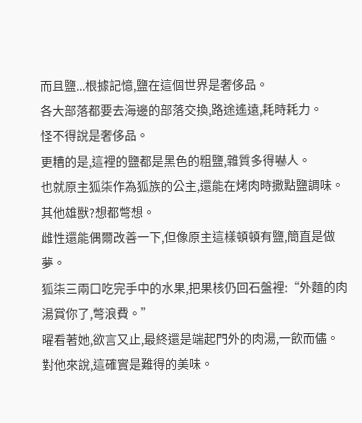而且鹽...根據記憶,鹽在這個世界是奢侈品。
各大部落都要去海邊的部落交換,路途遙遠,耗時耗力。
怪不得說是奢侈品。
更糟的是,這裡的鹽都是黑色的粗鹽,雜質多得嚇人。
也就原主狐柒作為狐族的公主,還能在烤肉時撒點鹽調味。
其他雄獸?想都彆想。
雌性還能偶爾改善一下,但像原主這樣頓頓有鹽,簡直是做夢。
狐柒三兩口吃完手中的水果,把果核仍回石盤裡:“外麵的肉湯賞你了,彆浪費。”
曜看著她,欲言又止,最終還是端起門外的肉湯,一飲而儘。
對他來說,這確實是難得的美味。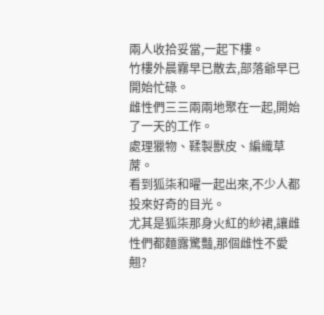兩人收拾妥當,一起下樓。
竹樓外晨霧早已散去,部落爺早已開始忙碌。
雌性們三三兩兩地聚在一起,開始了一天的工作。
處理獵物、鞣製獸皮、編織草蓆。
看到狐柒和曜一起出來,不少人都投來好奇的目光。
尤其是狐柒那身火紅的紗裙,讓雌性們都麵露驚豔,那個雌性不愛翹?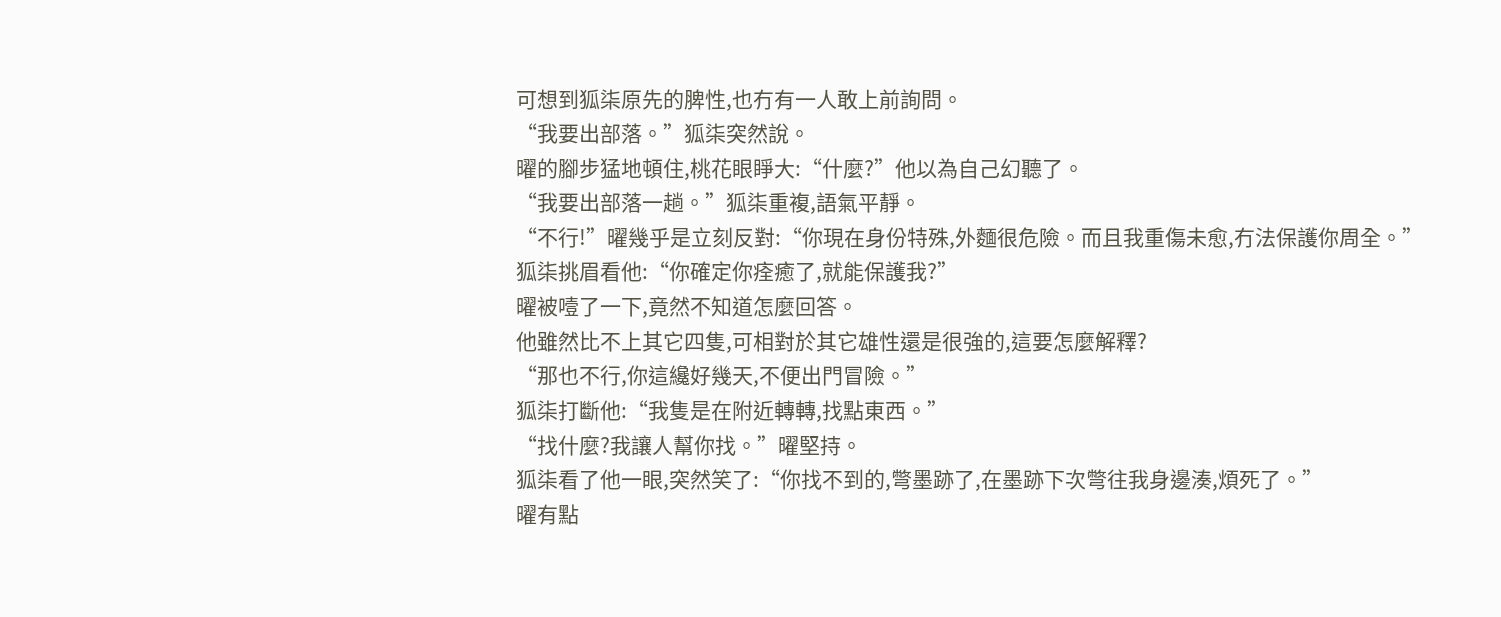可想到狐柒原先的脾性,也冇有一人敢上前詢問。
“我要出部落。”狐柒突然說。
曜的腳步猛地頓住,桃花眼睜大:“什麼?”他以為自己幻聽了。
“我要出部落一趟。”狐柒重複,語氣平靜。
“不行!”曜幾乎是立刻反對:“你現在身份特殊,外麵很危險。而且我重傷未愈,冇法保護你周全。”
狐柒挑眉看他:“你確定你痊癒了,就能保護我?”
曜被噎了一下,竟然不知道怎麼回答。
他雖然比不上其它四隻,可相對於其它雄性還是很強的,這要怎麼解釋?
“那也不行,你這纔好幾天,不便出門冒險。”
狐柒打斷他:“我隻是在附近轉轉,找點東西。”
“找什麼?我讓人幫你找。”曜堅持。
狐柒看了他一眼,突然笑了:“你找不到的,彆墨跡了,在墨跡下次彆往我身邊湊,煩死了。”
曜有點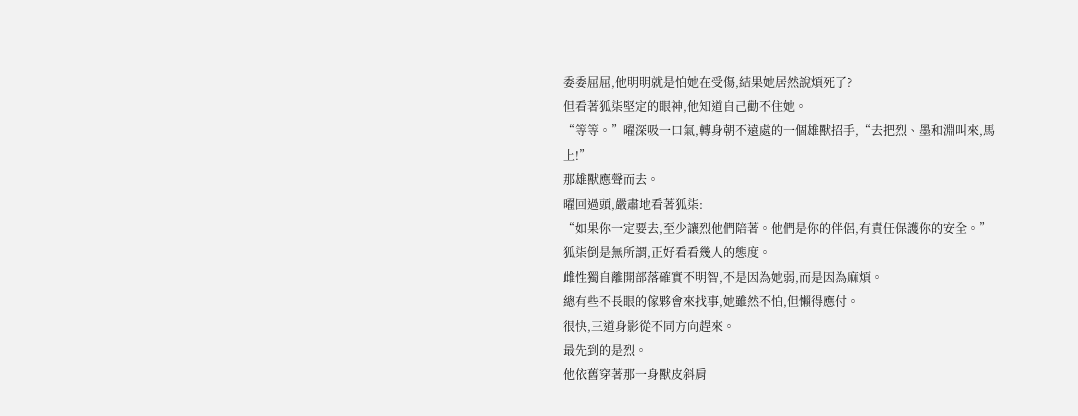委委屈屈,他明明就是怕她在受傷,結果她居然說煩死了?
但看著狐柒堅定的眼神,他知道自己勸不住她。
“等等。”曜深吸一口氣,轉身朝不遠處的一個雄獸招手,“去把烈、墨和淵叫來,馬上!”
那雄獸應聲而去。
曜回過頭,嚴肅地看著狐柒:
“如果你一定要去,至少讓烈他們陪著。他們是你的伴侶,有責任保護你的安全。”
狐柒倒是無所謂,正好看看幾人的態度。
雌性獨自離開部落確實不明智,不是因為她弱,而是因為麻煩。
總有些不長眼的傢夥會來找事,她雖然不怕,但懶得應付。
很快,三道身影從不同方向趕來。
最先到的是烈。
他依舊穿著那一身獸皮斜肩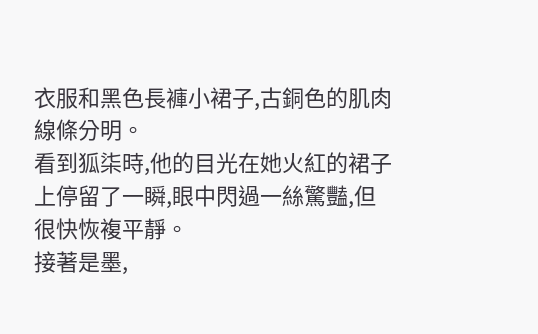衣服和黑色長褲小裙子,古銅色的肌肉線條分明。
看到狐柒時,他的目光在她火紅的裙子上停留了一瞬,眼中閃過一絲驚豔,但很快恢複平靜。
接著是墨,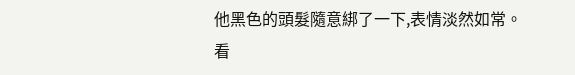他黑色的頭髮隨意綁了一下,表情淡然如常。
看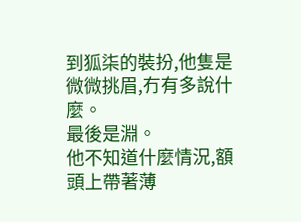到狐柒的裝扮,他隻是微微挑眉,冇有多說什麼。
最後是淵。
他不知道什麼情況,額頭上帶著薄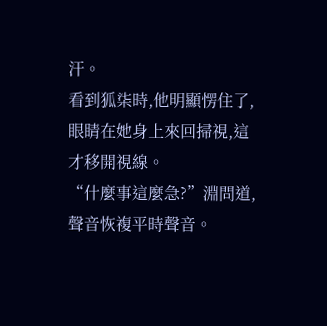汗。
看到狐柒時,他明顯愣住了,眼睛在她身上來回掃視,這才移開視線。
“什麼事這麼急?”淵問道,聲音恢複平時聲音。